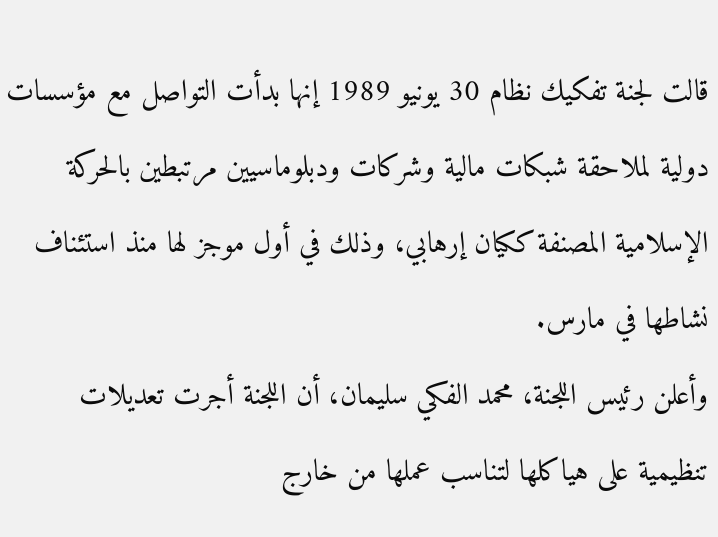قالت لجنة تفكيك نظام 30 يونيو 1989 إنها بدأت التواصل مع مؤسسات دولية لملاحقة شبكات مالية وشركات ودبلوماسيين مرتبطين بالحركة الإسلامية المصنفة ككيان إرهابي، وذلك في أول موجز لها منذ استئناف نشاطها في مارس.
وأعلن رئيس اللجنة، محمد الفكي سليمان، أن اللجنة أجرت تعديلات تنظيمية على هياكلها لتناسب عملها من خارج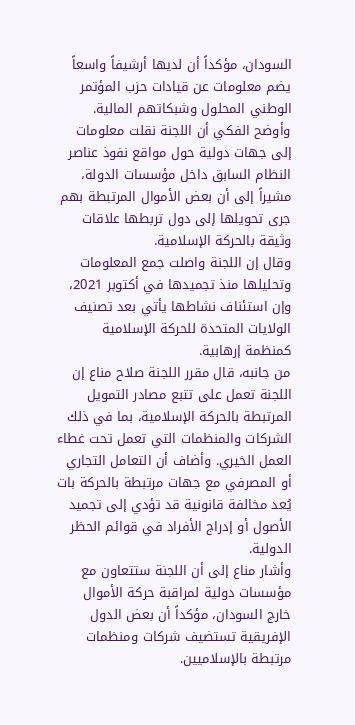السودان، مؤكداً أن لديها أرشيفاً واسعاً يضم معلومات عن قيادات حزب المؤتمر الوطني المحلول وشبكاتهم المالية.
وأوضح الفكي أن اللجنة نقلت معلومات إلى جهات دولية حول مواقع نفوذ عناصر النظام السابق داخل مؤسسات الدولة، مشيراً إلى أن بعض الأموال المرتبطة بهم جرى تحويلها إلى دول تربطها علاقات وثيقة بالحركة الإسلامية.
وقال إن اللجنة واصلت جمع المعلومات وتحليلها منذ تجميدها في أكتوبر 2021، وإن استئناف نشاطها يأتي بعد تصنيف الولايات المتحدة للحركة الإسلامية كمنظمة إرهابية.
من جانبه، قال مقرر اللجنة صلاح مناع إن اللجنة تعمل على تتبع مصادر التمويل المرتبطة بالحركة الإسلامية، بما في ذلك الشركات والمنظمات التي تعمل تحت غطاء العمل الخيري. وأضاف أن التعامل التجاري أو المصرفي مع جهات مرتبطة بالحركة بات يُعد مخالفة قانونية قد تؤدي إلى تجميد الأصول أو إدراج الأفراد في قوائم الحظر الدولية.
وأشار مناع إلى أن اللجنة ستتعاون مع مؤسسات دولية لمراقبة حركة الأموال خارج السودان، مؤكداً أن بعض الدول الإفريقية تستضيف شركات ومنظمات مرتبطة بالإسلاميين.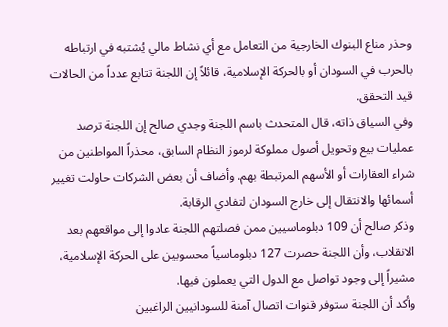وحذر مناع البنوك الخارجية من التعامل مع أي نشاط مالي يُشتبه في ارتباطه بالحرب في السودان أو بالحركة الإسلامية، قائلاً إن اللجنة تتابع عدداً من الحالات قيد التحقق.
وفي السياق ذاته، قال المتحدث باسم اللجنة وجدي صالح إن اللجنة ترصد عمليات بيع وتحويل أصول مملوكة لرموز النظام السابق، محذراً المواطنين من شراء العقارات أو الأسهم المرتبطة بهم. وأضاف أن بعض الشركات حاولت تغيير أسمائها والانتقال إلى خارج السودان لتفادي الرقابة.
وذكر صالح أن 109 دبلوماسيين ممن فصلتهم اللجنة عادوا إلى مواقعهم بعد الانقلاب، وأن اللجنة حصرت 127 دبلوماسياً محسوبين على الحركة الإسلامية، مشيراً إلى وجود تواصل مع الدول التي يعملون فيها.
وأكد أن اللجنة ستوفر قنوات اتصال آمنة للسودانيين الراغبين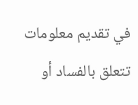في تقديم معلومات تتعلق بالفساد أو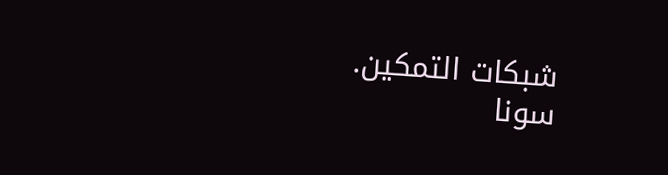شبكات التمكين.
سونا